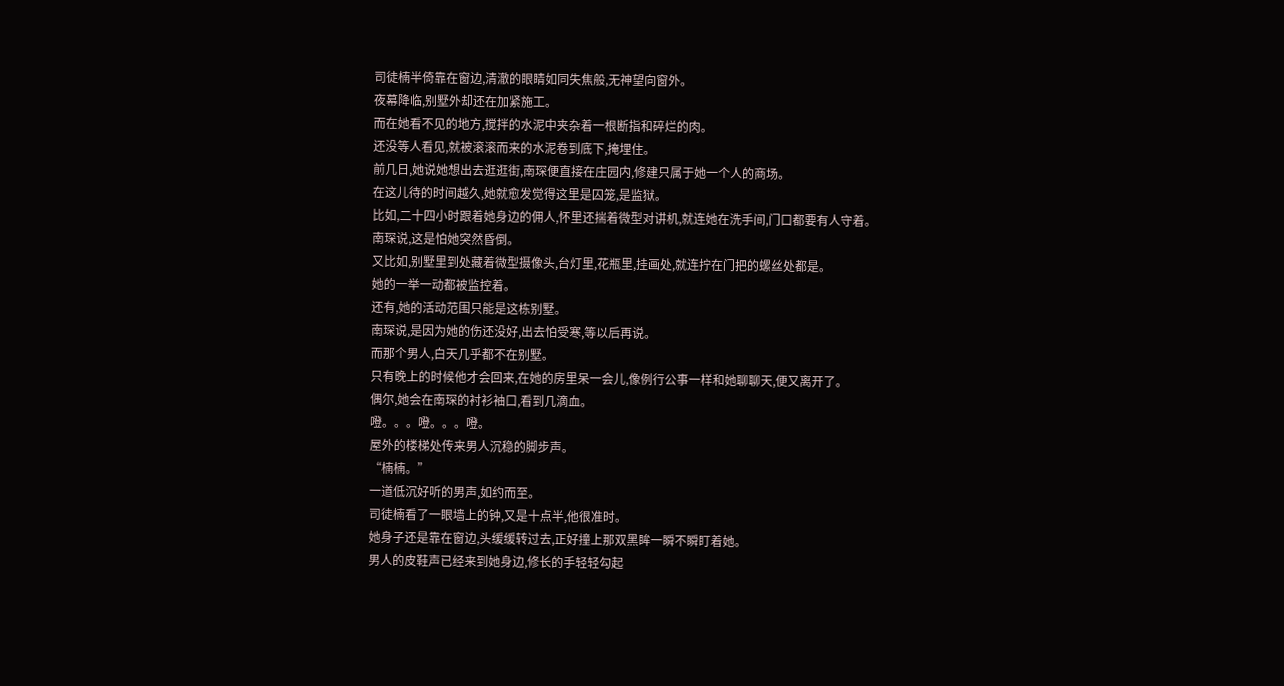司徒楠半倚靠在窗边,清澈的眼睛如同失焦般,无神望向窗外。
夜幕降临,别墅外却还在加紧施工。
而在她看不见的地方,搅拌的水泥中夹杂着一根断指和碎烂的肉。
还没等人看见,就被滚滚而来的水泥卷到底下,掩埋住。
前几日,她说她想出去逛逛街,南琛便直接在庄园内,修建只属于她一个人的商场。
在这儿待的时间越久,她就愈发觉得这里是囚笼,是监狱。
比如,二十四小时跟着她身边的佣人,怀里还揣着微型对讲机,就连她在洗手间,门口都要有人守着。
南琛说,这是怕她突然昏倒。
又比如,别墅里到处藏着微型摄像头,台灯里,花瓶里,挂画处,就连拧在门把的螺丝处都是。
她的一举一动都被监控着。
还有,她的活动范围只能是这栋别墅。
南琛说,是因为她的伤还没好,出去怕受寒,等以后再说。
而那个男人,白天几乎都不在别墅。
只有晚上的时候他才会回来,在她的房里呆一会儿,像例行公事一样和她聊聊天,便又离开了。
偶尔,她会在南琛的衬衫袖口,看到几滴血。
噔。。。噔。。。噔。
屋外的楼梯处传来男人沉稳的脚步声。
“楠楠。”
一道低沉好听的男声,如约而至。
司徒楠看了一眼墙上的钟,又是十点半,他很准时。
她身子还是靠在窗边,头缓缓转过去,正好撞上那双黑眸一瞬不瞬盯着她。
男人的皮鞋声已经来到她身边,修长的手轻轻勾起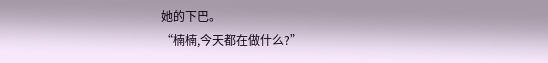她的下巴。
“楠楠,今天都在做什么?”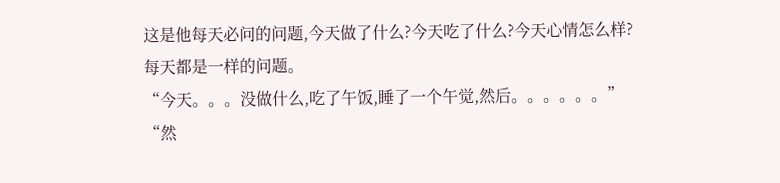这是他每天必问的问题,今天做了什么?今天吃了什么?今天心情怎么样?
每天都是一样的问题。
“今天。。。没做什么,吃了午饭,睡了一个午觉,然后。。。。。。”
“然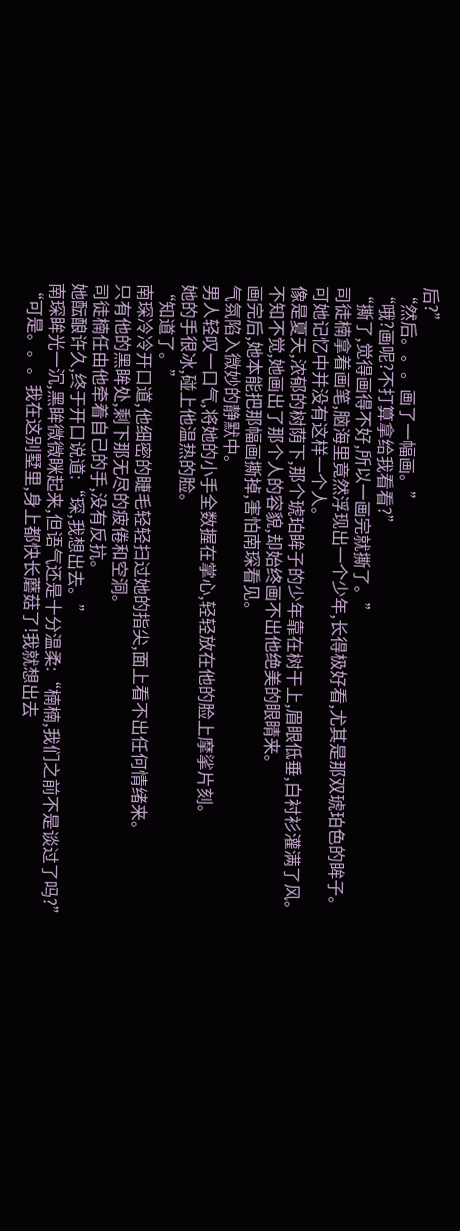后?”
“然后。。。画了一幅画。”
“哦?画呢?不打算拿给我看看?”
“撕了,觉得画得不好,所以一画完就撕了。”
司徒楠拿着画笔,脑海里竟然浮现出一个少年,长得极好看,尤其是那双琥珀色的眸子。
可她记忆中并没有这样一个人。
像是夏天,浓郁的树荫下,那个琥珀眸子的少年靠在树干上,眉眼低垂,白衬衫灌满了风。
不知不觉,她画出了那个人的容貌,却始终画不出他绝美的眼睛来。
画完后,她本能把那幅画撕掉,害怕南琛看见。
气氛陷入微妙的静默中。
男人轻叹一口气,将她的小手全数握在掌心,轻轻放在他的脸上摩挲片刻。
她的手很冰,碰上他温热的脸。
“知道了。”
南琛冷冷开口道,他细密的睫毛轻轻扫过她的指尖,面上看不出任何情绪来。
只有他的黑眸处,剩下那无尽的疲倦和空洞。
司徒楠任由他牵着自己的手,没有反抗。
她酝酿许久,终于开口说道:“琛,我想出去。”
南琛眸光一沉,黑眸微微眯起来,但语气还是十分温柔:“楠楠,我们之前不是谈过了吗?”
“可是。。。我在这别墅里,身上都快长蘑菇了!我就想出去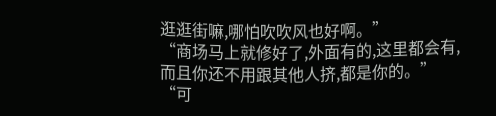逛逛街嘛,哪怕吹吹风也好啊。”
“商场马上就修好了,外面有的,这里都会有,而且你还不用跟其他人挤,都是你的。”
“可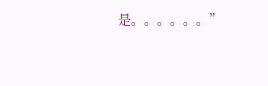是。。。。。。”